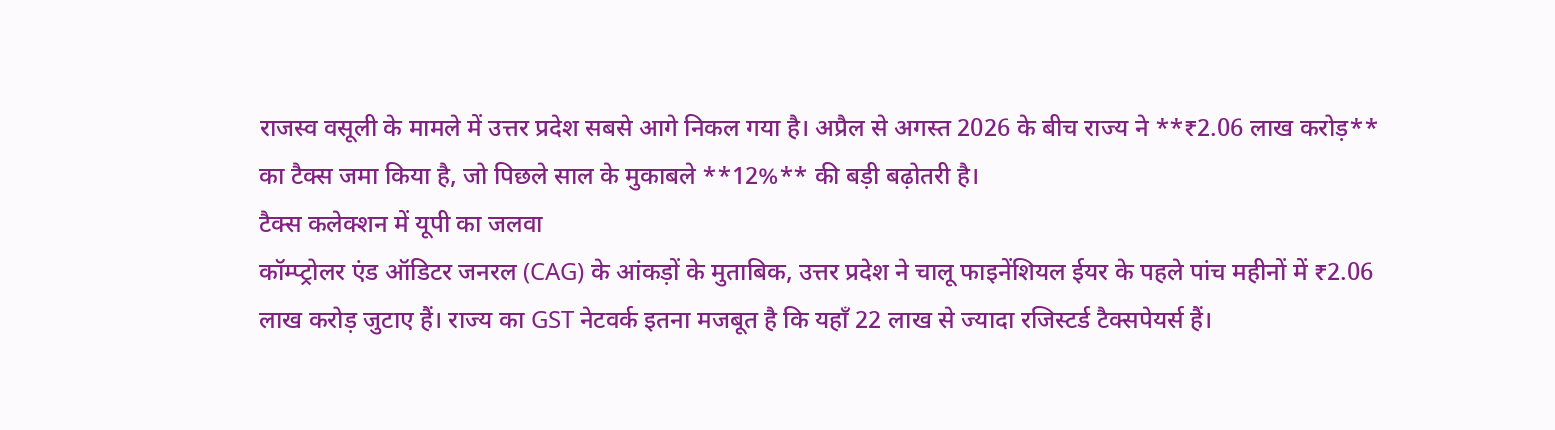राजस्व वसूली के मामले में उत्तर प्रदेश सबसे आगे निकल गया है। अप्रैल से अगस्त 2026 के बीच राज्य ने **₹2.06 लाख करोड़** का टैक्स जमा किया है, जो पिछले साल के मुकाबले **12%** की बड़ी बढ़ोतरी है।
टैक्स कलेक्शन में यूपी का जलवा
कॉम्प्ट्रोलर एंड ऑडिटर जनरल (CAG) के आंकड़ों के मुताबिक, उत्तर प्रदेश ने चालू फाइनेंशियल ईयर के पहले पांच महीनों में ₹2.06 लाख करोड़ जुटाए हैं। राज्य का GST नेटवर्क इतना मजबूत है कि यहाँ 22 लाख से ज्यादा रजिस्टर्ड टैक्सपेयर्स हैं।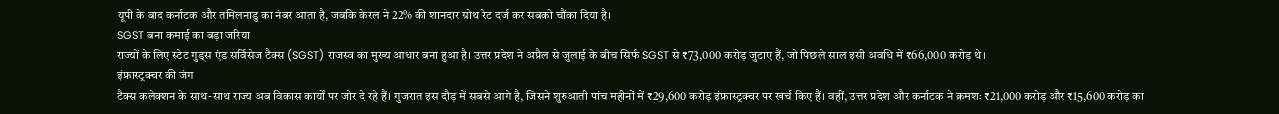यूपी के बाद कर्नाटक और तमिलनाडु का नंबर आता है, जबकि केरल ने 22% की शानदार ग्रोथ रेट दर्ज कर सबको चौंका दिया है।
SGST बना कमाई का बड़ा जरिया
राज्यों के लिए स्टेट गुड्स एंड सर्विसेज टैक्स (SGST) राजस्व का मुख्य आधार बना हुआ है। उत्तर प्रदेश ने अप्रैल से जुलाई के बीच सिर्फ SGST से ₹73,000 करोड़ जुटाए हैं, जो पिछले साल इसी अवधि में ₹66,000 करोड़ थे।
इंफ्रास्ट्रक्चर की जंग
टैक्स कलेक्शन के साथ-साथ राज्य अब विकास कार्यों पर जोर दे रहे हैं। गुजरात इस दौड़ में सबसे आगे है, जिसने शुरुआती पांच महीनों में ₹29,600 करोड़ इंफ्रास्ट्रक्चर पर खर्च किए हैं। वहीं, उत्तर प्रदेश और कर्नाटक ने क्रमशः ₹21,000 करोड़ और ₹15,600 करोड़ का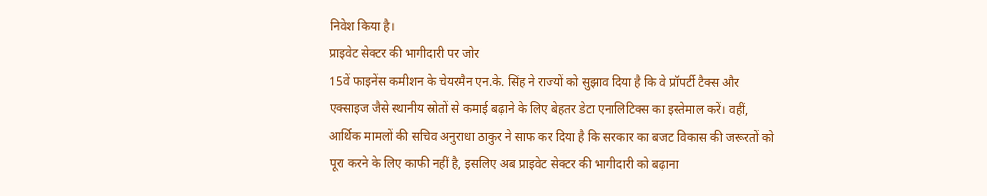निवेश किया है।
प्राइवेट सेक्टर की भागीदारी पर जोर
15वें फाइनेंस कमीशन के चेयरमैन एन.के. सिंह ने राज्यों को सुझाव दिया है कि वे प्रॉपर्टी टैक्स और एक्साइज जैसे स्थानीय स्रोतों से कमाई बढ़ाने के लिए बेहतर डेटा एनालिटिक्स का इस्तेमाल करें। वहीं, आर्थिक मामलों की सचिव अनुराधा ठाकुर ने साफ कर दिया है कि सरकार का बजट विकास की जरूरतों को पूरा करने के लिए काफी नहीं है, इसलिए अब प्राइवेट सेक्टर की भागीदारी को बढ़ाना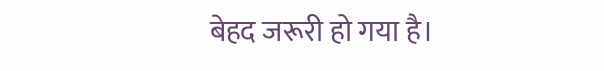बेहद जरूरी हो गया है।